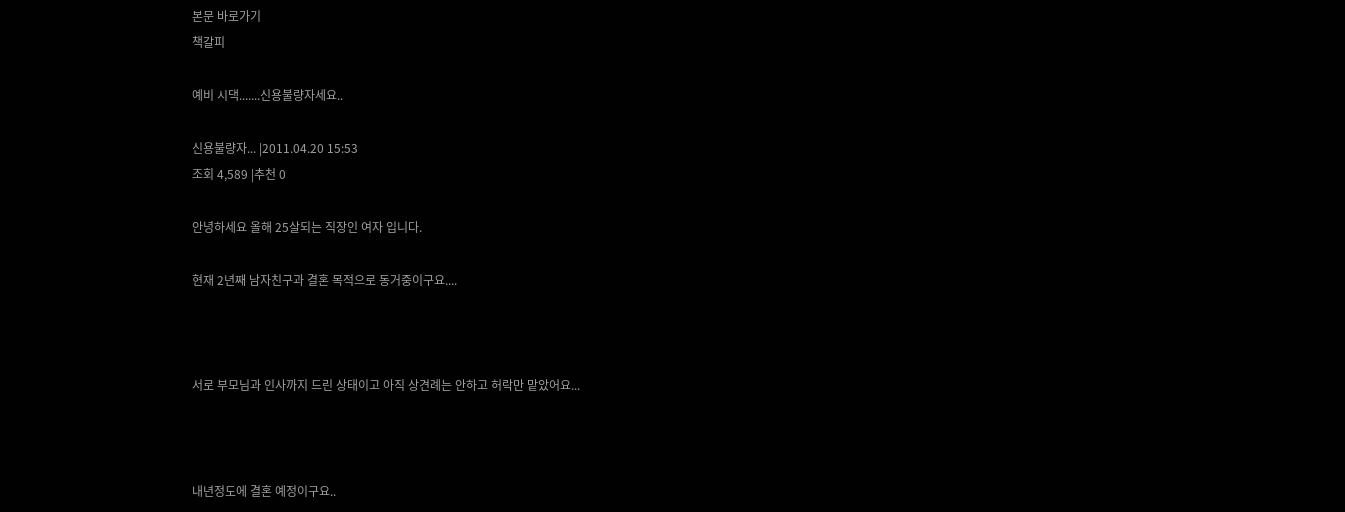본문 바로가기
책갈피

예비 시댁.......신용불량자세요..

신용불량자... |2011.04.20 15:53
조회 4,589 |추천 0

안녕하세요 올해 25살되는 직장인 여자 입니다.

현재 2년째 남자친구과 결혼 목적으로 동거중이구요....



서로 부모님과 인사까지 드린 상태이고 아직 상견례는 안하고 허락만 맡았어요...



내년정도에 결혼 예정이구요..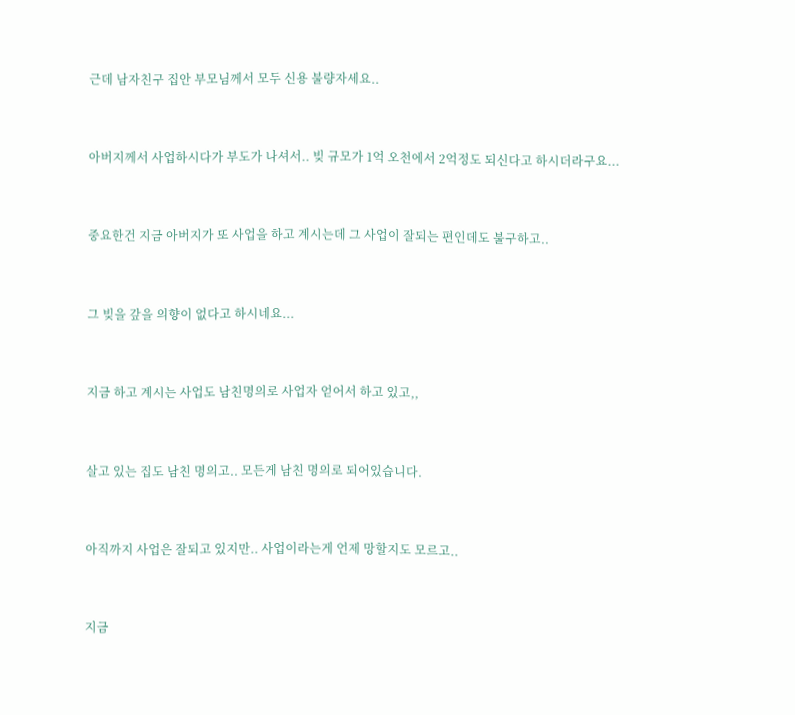근데 남자친구 집안 부모님께서 모두 신용 불량자세요..



아버지께서 사업하시다가 부도가 나셔서.. 빚 규모가 1억 오천에서 2억정도 되신다고 하시더라구요...



중요한건 지금 아버지가 또 사업을 하고 계시는데 그 사업이 잘되는 편인데도 불구하고..



그 빚을 갚을 의향이 없다고 하시네요...



지금 하고 계시는 사업도 남친명의로 사업자 얻어서 하고 있고,,



살고 있는 집도 남친 명의고.. 모든게 남친 명의로 되어있습니다.



아직까지 사업은 잘되고 있지만.. 사업이라는게 언제 망할지도 모르고..



지금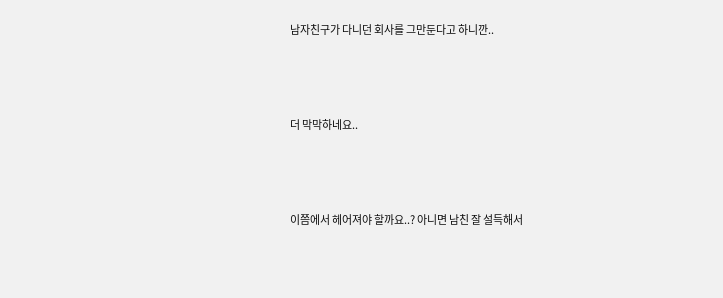남자친구가 다니던 회사를 그만둔다고 하니깐..



더 막막하네요..



이쯤에서 헤어져야 할까요..? 아니면 남친 잘 설득해서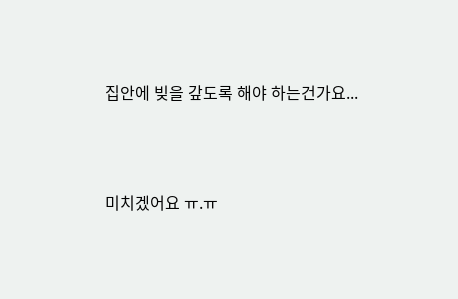집안에 빚을 갚도록 해야 하는건가요...



미치겠어요 ㅠ.ㅠ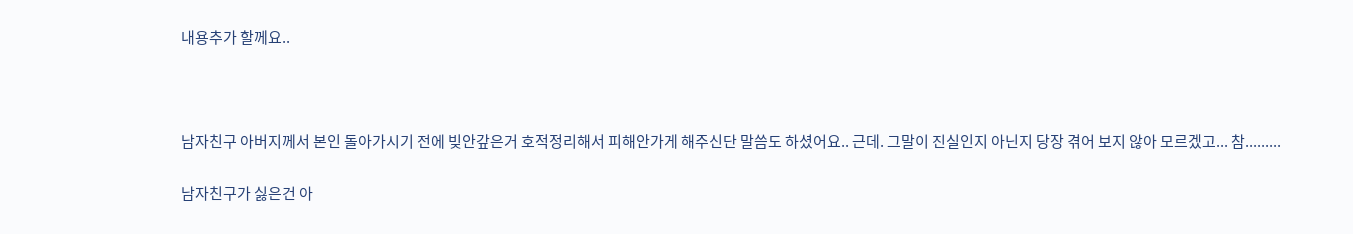내용추가 할께요..



남자친구 아버지께서 본인 돌아가시기 전에 빚안갚은거 호적정리해서 피해안가게 해주신단 말씀도 하셨어요.. 근데. 그말이 진실인지 아닌지 당장 겪어 보지 않아 모르겠고... 참.........

남자친구가 싫은건 아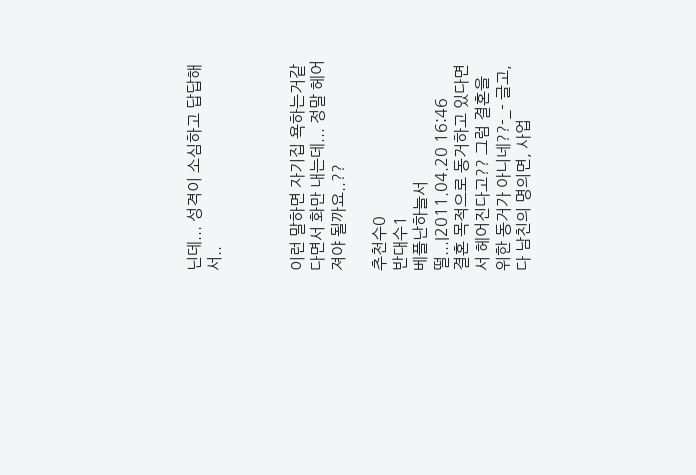닌데... 성격이 소심하고 답답해서..



이런 말하면 자기집 욕하는거같다면서 화만 내는데... 정말 헤어져야 될까요..??

추천수0
반대수1
베플난하늘서떨...|2011.04.20 16:46
결혼 목적으로 동거하고 있다면서 헤어진다고?? 그럼 결혼을 위한 동거가 아니네??-_- 글고, 다 남친의 명의면, 사업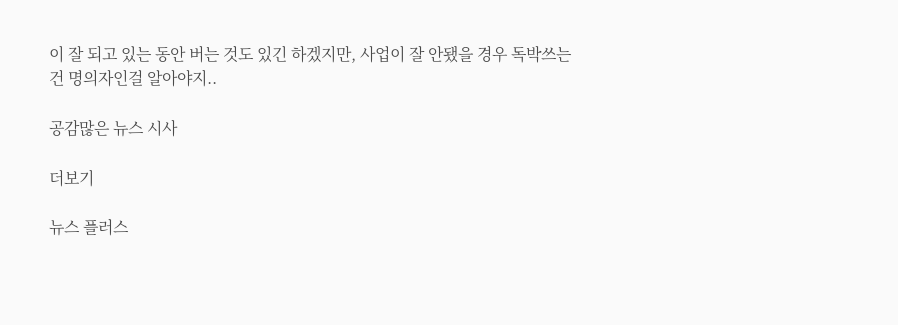이 잘 되고 있는 동안 버는 것도 있긴 하겠지만, 사업이 잘 안됐을 경우 독박쓰는건 명의자인걸 알아야지..

공감많은 뉴스 시사

더보기

뉴스 플러스